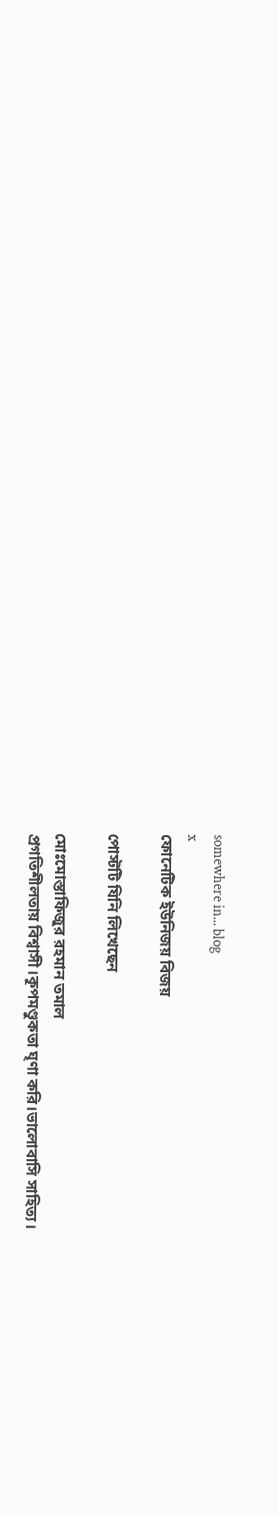somewhere in... blog
x
ফোনেটিক ইউনিজয় বিজয়

পোস্টটি যিনি লিখেছেন

মোঃমোস্তাফিজুর রহমান তমাল
প্রগতিশীলতায় বিশ্বাসী।কূপমণ্ডুকতা ঘৃণা করি।ভালোবাসি সাহিত্য।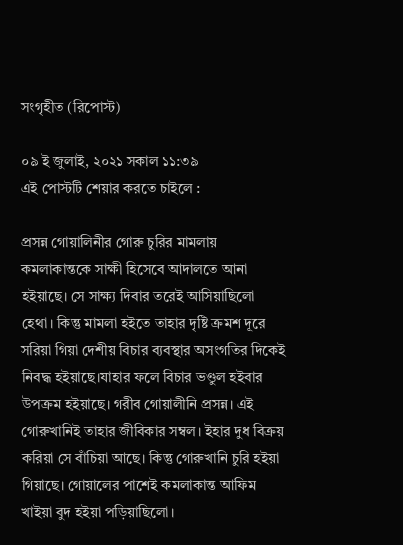সংগৃহীত (রিপোস্ট)

০৯ ই জুলাই, ২০২১ সকাল ১১:৩৯
এই পোস্টটি শেয়ার করতে চাইলে :

প্রসন্ন গোয়ালিনীর গোরু চুরির মামলায় কমলাকান্তকে সাক্ষী হিসেবে আদালতে আনা হইয়াছে। সে সাক্ষ্য দিবার তরেই আসিয়াছিলো হেথা। কিন্তু মামলা হইতে তাহার দৃষ্টি ক্রমশ দূরে সরিয়া গিয়া দেশীয় বিচার ব্যবস্থার অসংগতির দিকেই নিবদ্ধ হইয়াছে।যাহার ফলে বিচার ভণ্ডুল হইবার উপক্রম হইয়াছে। গরীব গোয়ালীনি প্রসন্ন। এই গোরুখানিই তাহার জীবিকার সম্বল। ইহার দুধ বিক্রয় করিয়া সে বাঁচিয়া আছে। কিন্তু গোরুখানি চুরি হইয়া গিয়াছে। গোয়ালের পাশেই কমলাকান্ত আফিম খাইয়া বুদ হইয়া পড়িয়াছিলো।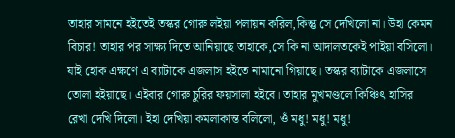তাহার সামনে হইতেই তস্কর গোরু লইয়া পলায়ন করিল,কিন্তু সে দেখিলো না। উহা কেমন বিচার! তাহার পর সাক্ষ্য দিতে আনিয়াছে তাহাকে,সে কি না আদালতকেই পাইয়া বসিলো। যাই হোক এক্ষণে এ ব্যাটাকে এজলাস হইতে নামানো গিয়াছে। তস্কর ব্যাটাকে এজলাসে তোলা হইয়াছে। এইবার গোরু চুরির ফয়সালা হইবে। তাহার মুখমণ্ডলে কিঞ্চিৎ হাসির রেখা দেখি দিলো। ইহা দেখিয়া কমলাকান্ত বলিলো, ওঁ মধু! মধু! মধু!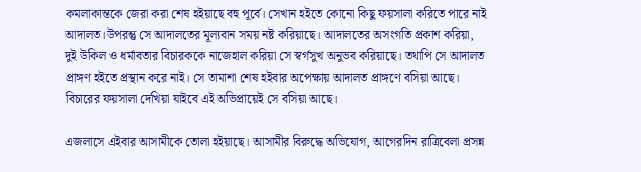কমলাকান্তকে জেরা করা শেষ হইয়াছে বহু পূর্বে। সেখান হইতে কোনো কিছু ফয়সালা করিতে পারে নাই আদালত।উপরন্তু সে আদালতের মূল্যবান সময় নষ্ট করিয়াছে। আদালতের অসংগতি প্রকাশ করিয়া, দুই উকিল ও ধর্মাবতার বিচারককে নাজেহাল করিয়া সে স্বর্গসুখ অনুভব করিয়াছে। তথাপি সে আদালত প্রাঙ্গণ হইতে প্রস্থান করে নাই। সে তামাশা শেষ হইবার অপেক্ষায় আদালত প্রাঙ্গণে বসিয়া আছে। বিচারের ফয়সালা দেখিয়া যাইবে এই অভিপ্রায়েই সে বসিয়া আছে।

এজলাসে এইবার আসামীকে তোলা হইয়াছে। আসামীর বিরুদ্ধে অভিযোগ, আগেরদিন রাত্রিবেলা প্রসন্ন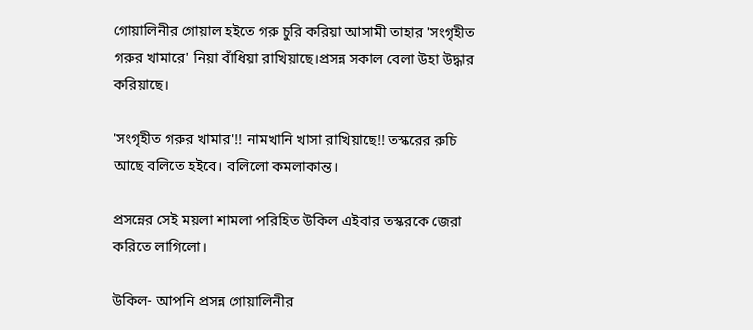গোয়ালিনীর গোয়াল হইতে গরু চুরি করিয়া আসামী তাহার 'সংগৃহীত গরুর খামারে' নিয়া বাঁধিয়া রাখিয়াছে।প্রসন্ন সকাল বেলা উহা উদ্ধার করিয়াছে।

'সংগৃহীত গরুর খামার'!! নামখানি খাসা রাখিয়াছে!! তস্করের রুচি আছে বলিতে হইবে। বলিলো কমলাকান্ত।

প্রসন্নের সেই ময়লা শামলা পরিহিত উকিল এইবার তস্করকে জেরা করিতে লাগিলো।

উকিল- আপনি প্রসন্ন গোয়ালিনীর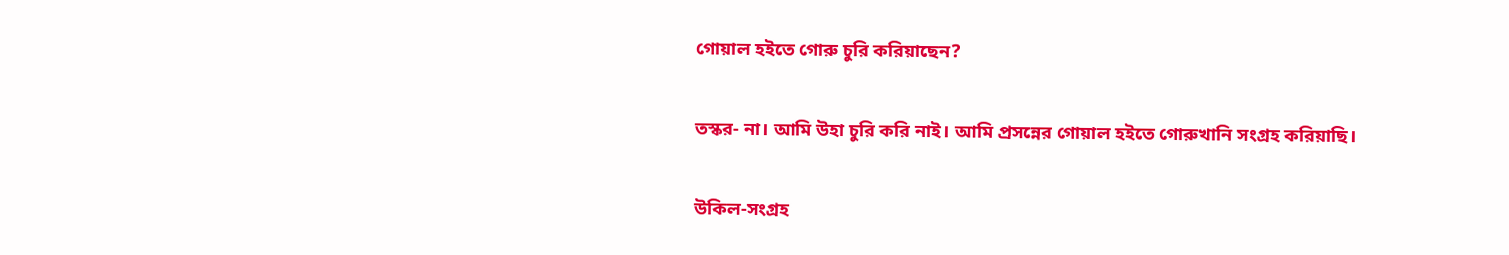গোয়াল হইতে গোরু চুরি করিয়াছেন?

তস্কর- না। আমি উহা চুরি করি নাই। আমি প্রসন্নের গোয়াল হইতে গোরুখানি সংগ্রহ করিয়াছি।

উকিল-সংগ্রহ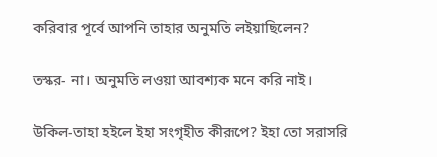করিবার পূর্বে আপনি তাহার অনুমতি লইয়াছিলেন?

তস্কর- না। অনুমতি লওয়া আবশ্যক মনে করি নাই।

উকিল-তাহা হইলে ইহা সংগৃহীত কীরূপে? ইহা তো সরাসরি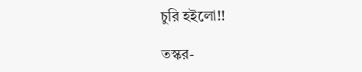চুরি হইলো!!

তস্কর-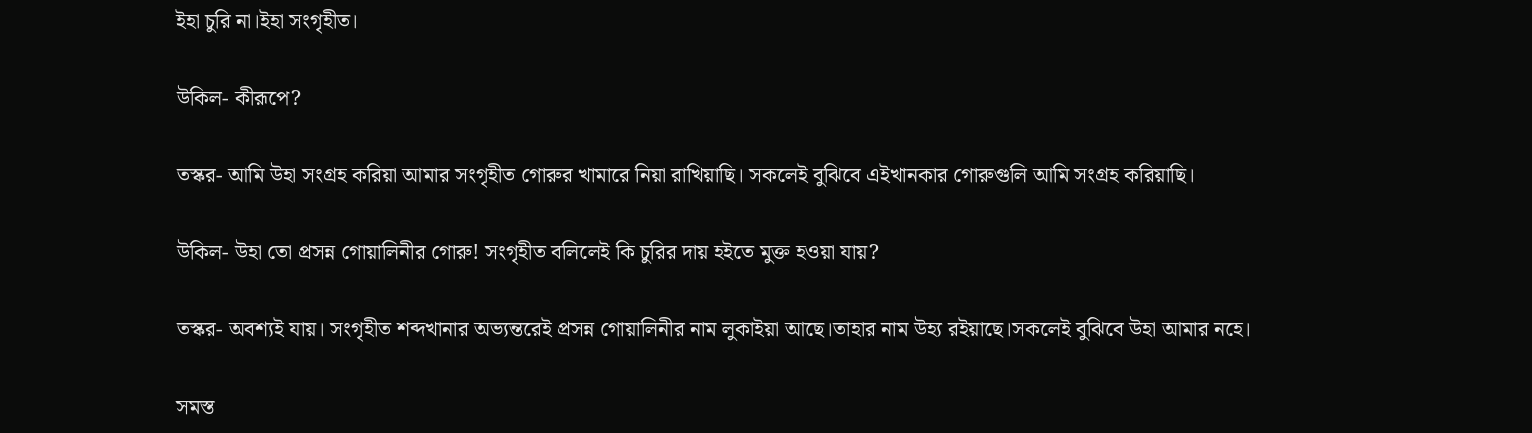ইহা চুরি না।ইহা সংগৃহীত।

উকিল- কীরূপে?

তস্কর- আমি উহা সংগ্রহ করিয়া আমার সংগৃহীত গোরুর খামারে নিয়া রাখিয়াছি। সকলেই বুঝিবে এইখানকার গোরুগুলি আমি সংগ্রহ করিয়াছি।

উকিল- উহা তো প্রসন্ন গোয়ালিনীর গোরু! সংগৃহীত বলিলেই কি চুরির দায় হইতে মুক্ত হওয়া যায়?

তস্কর- অবশ্যই যায়। সংগৃহীত শব্দখানার অভ্যন্তরেই প্রসন্ন গোয়ালিনীর নাম লুকাইয়া আছে।তাহার নাম উহ্য রইয়াছে।সকলেই বুঝিবে উহা আমার নহে।

সমস্ত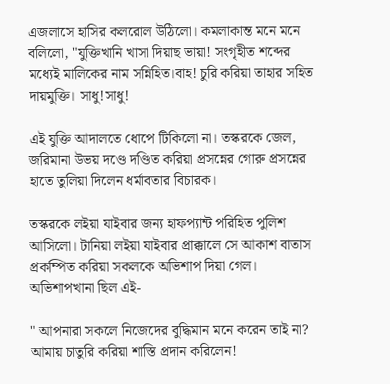এজলাসে হাসির কলরোল উঠিলো। কমলাকান্ত মনে মনে বলিলো, "যুক্তিখানি খাসা দিয়াছ ভায়া! সংগৃহীত শব্দের মধ্যেই মালিকের নাম সন্নিহিত।বাহ! চুরি করিয়া তাহার সহিত দায়মুক্তি। সাধু!সাধু!

এই যুক্তি আদালতে ধোপে টিকিলো না। তস্করকে জেল, জরিমানা উভয় দণ্ডে দণ্ডিত করিয়া প্রসন্নের গোরু প্রসন্নের হাতে তুলিয়া দিলেন ধর্মাবতার বিচারক।

তস্করকে লইয়া যাইবার জন্য হাফপ্যান্ট পরিহিত পুলিশ আসিলো। টানিয়া লইয়া যাইবার প্রাক্কালে সে আকাশ বাতাস প্রকম্পিত করিয়া সকলকে অভিশাপ দিয়া গেল। অভিশাপখানা ছিল এই-

" আপনারা সকলে নিজেদের বুদ্ধিমান মনে করেন তাই না? আমায় চাতুরি করিয়া শাস্তি প্রদান করিলেন!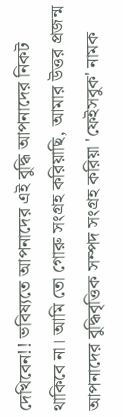দেখিবেন!! ভবিষ্যতে আপনাদের এই বুদ্ধি আপনাদের নিকট থাকিবে না। আমি তো গোরু সংগ্রহ করিয়াছি, আমার উত্তর প্রজন্ম আপনাদের বুদ্ধিবৃত্তিক সম্পদ সংগ্রহ করিয়া 'ফেইসবুক' নামক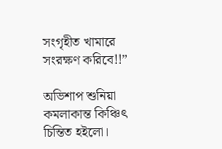সংগৃহীত খামারে সংরক্ষণ করিবে!!”

অভিশাপ শুনিয়া কমলাকান্ত কিঞ্চিৎ চিন্তিত হইলো।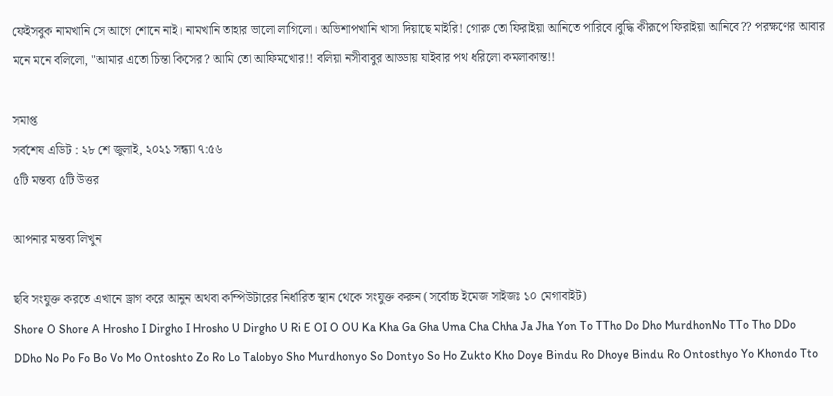ফেইসবুক নামখানি সে আগে শোনে নাই। নামখানি তাহার ভালো লাগিলো। অভিশাপখানি খাসা দিয়াছে মাইরি! গোরু তো ফিরাইয়া আনিতে পারিবে।বুদ্ধি কীরূপে ফিরাইয়া আনিবে?? পরক্ষণের আবার মনে মনে বলিলো, "আমার এতো চিন্তা কিসের? আমি তো আফিমখোর!! বলিয়া নসীবাবুর আড্ডায় যাইবার পথ ধরিলো কমলাকান্ত!!

সমাপ্ত
সর্বশেষ এডিট : ২৮ শে জুলাই, ২০২১ সন্ধ্যা ৭:৫৬
৫টি মন্তব্য ৫টি উত্তর

আপনার মন্তব্য লিখুন

ছবি সংযুক্ত করতে এখানে ড্রাগ করে আনুন অথবা কম্পিউটারের নির্ধারিত স্থান থেকে সংযুক্ত করুন (সর্বোচ্চ ইমেজ সাইজঃ ১০ মেগাবাইট)
Shore O Shore A Hrosho I Dirgho I Hrosho U Dirgho U Ri E OI O OU Ka Kha Ga Gha Uma Cha Chha Ja Jha Yon To TTho Do Dho MurdhonNo TTo Tho DDo DDho No Po Fo Bo Vo Mo Ontoshto Zo Ro Lo Talobyo Sho Murdhonyo So Dontyo So Ho Zukto Kho Doye Bindu Ro Dhoye Bindu Ro Ontosthyo Yo Khondo Tto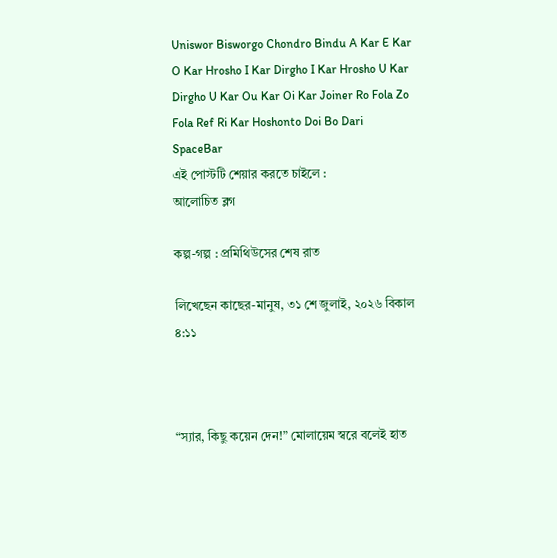Uniswor Bisworgo Chondro Bindu A Kar E Kar O Kar Hrosho I Kar Dirgho I Kar Hrosho U Kar Dirgho U Kar Ou Kar Oi Kar Joiner Ro Fola Zo Fola Ref Ri Kar Hoshonto Doi Bo Dari SpaceBar
এই পোস্টটি শেয়ার করতে চাইলে :
আলোচিত ব্লগ

কল্প-গল্প : প্রমিথিউসের শেষ রাত

লিখেছেন কাছের-মানুষ, ৩১ শে জুলাই, ২০২৬ বিকাল ৪:১১



“স্যার, কিছু কয়েন দেন!” মোলায়েম স্বরে বলেই হাত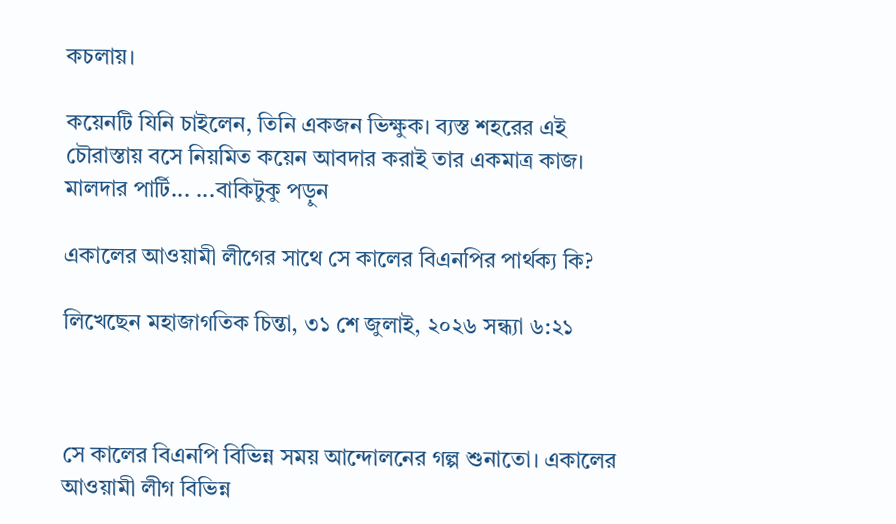কচলায়।

কয়েনটি যিনি চাইলেন, তিনি একজন ভিক্ষুক। ব্যস্ত শহরের এই চৌরাস্তায় বসে নিয়মিত কয়েন আবদার করাই তার একমাত্র কাজ। মালদার পার্টি... ...বাকিটুকু পড়ুন

একালের আওয়ামী লীগের সাথে সে কালের বিএনপির পার্থক্য কি?

লিখেছেন মহাজাগতিক চিন্তা, ৩১ শে জুলাই, ২০২৬ সন্ধ্যা ৬:২১



সে কালের বিএনপি বিভিন্ন সময় আন্দোলনের গল্প শুনাতো। একালের আওয়ামী লীগ বিভিন্ন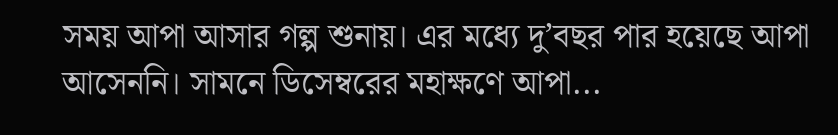সময় আপা আসার গল্প শুনায়। এর মধ্যে দু’বছর পার হয়েছে আপা আসেননি। সামনে ডিসেম্বরের মহাক্ষণে আপা...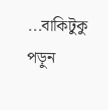...বাকিটুকু পড়ুন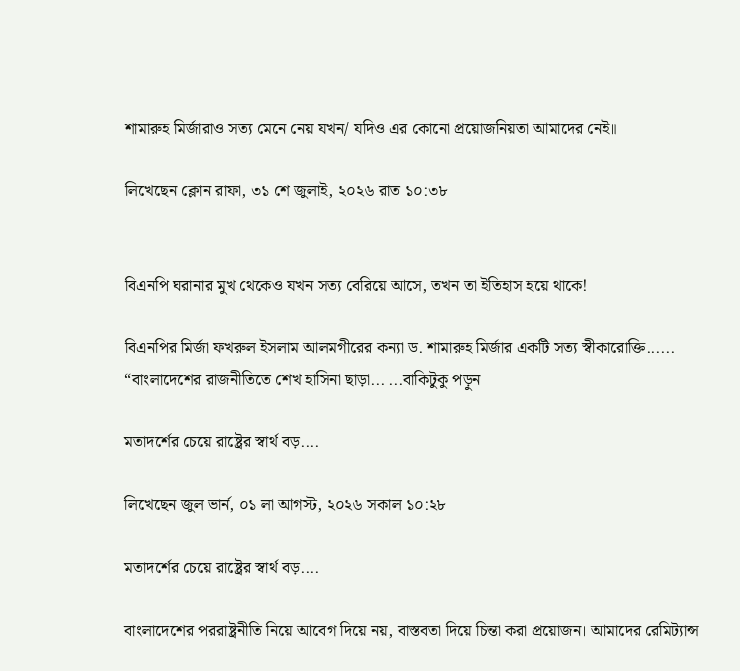শামারুহ মির্জারাও সত্য মেনে নেয় যখন/ যদিও এর কোনো প্রয়োজনিয়তা আমাদের নেই॥

লিখেছেন ক্লোন রাফা, ৩১ শে জুলাই, ২০২৬ রাত ১০:৩৮


বিএনপি ঘরানার মুখ থেকেও যখন সত্য বেরিয়ে আসে, তখন তা ইতিহাস হয়ে থাকে!

বিএনপির মির্জা ফখরুল ইসলাম আলমগীরের কন্যা ড. শামারুহ মির্জার একটি সত্য স্বীকারোক্তি......
“বাংলাদেশের রাজনীতিতে শেখ হাসিনা ছাড়া... ...বাকিটুকু পড়ুন

মতাদর্শের চেয়ে রাষ্ট্রের স্বার্থ বড়....

লিখেছেন জুল ভার্ন, ০১ লা আগস্ট, ২০২৬ সকাল ১০:২৮

মতাদর্শের চেয়ে রাষ্ট্রের স্বার্থ বড়....

বাংলাদেশের পররাষ্ট্রনীতি নিয়ে আবেগ দিয়ে নয়, বাস্তবতা দিয়ে চিন্তা করা প্রয়োজন। আমাদের রেমিট্যান্স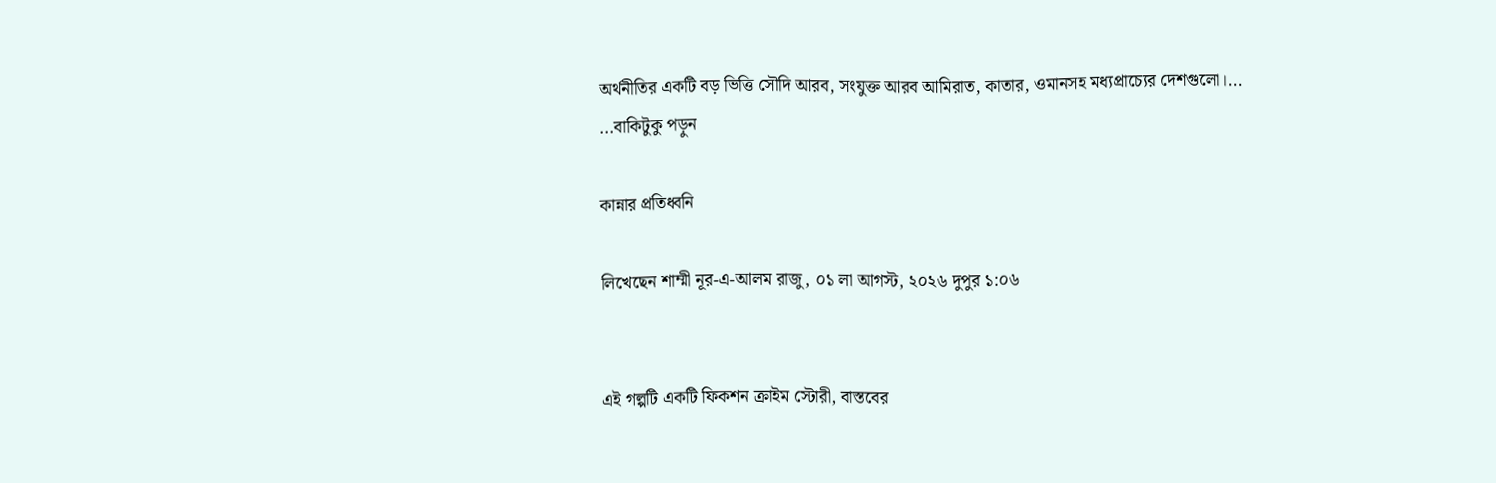অর্থনীতির একটি বড় ভিত্তি সৌদি আরব, সংযুক্ত আরব আমিরাত, কাতার, ওমানসহ মধ্যপ্রাচ্যের দেশগুলো।... ...বাকিটুকু পড়ুন

কান্নার প্রতিধ্বনি

লিখেছেন শাম্মী নূর-এ-আলম রাজু, ০১ লা আগস্ট, ২০২৬ দুপুর ১:০৬


এই গল্পটি একটি ফিকশন ক্রাইম স্টোরী, বাস্তবের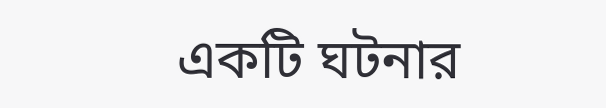একটি ঘটনার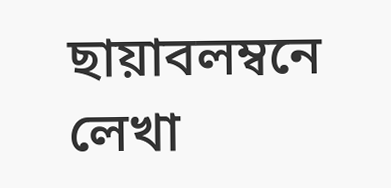ছায়াবলম্বনে লেখা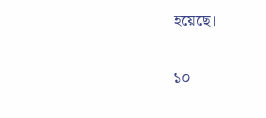হয়েছে।

১০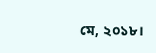মে, ২০১৮।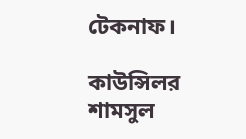টেকনাফ।

কাউন্সিলর শামসুল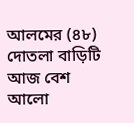আলমের (৪৮) দোতলা বাড়িটি আজ বেশ আলো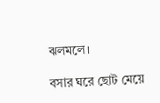ঝলমলে।

বসার ঘরে ছোট মেয়ে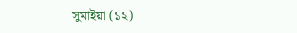সুমাইয়া (১২)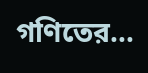গণিতের...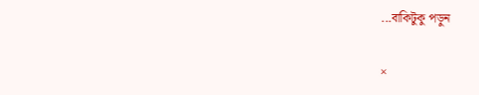...বাকিটুকু পড়ুন

×